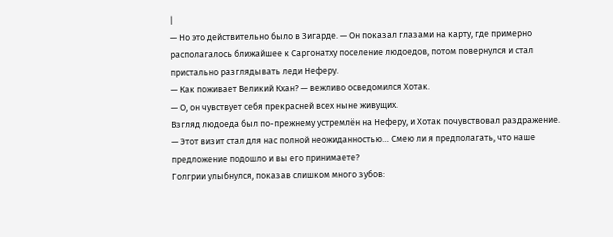|
— Но это действительно было в Зигарде. — Он показал глазами на карту, где примерно располагалось ближайшее к Саргонатху поселение людоедов, потом повернулся и стал пристально разглядывать леди Неферу.
— Как поживает Великий Кхан? — вежливо осведомился Хотак.
— О, он чувствует себя прекрасней всех ныне живущих.
Взгляд людоеда был по-прежнему устремлён на Неферу, и Хотак почувствовал раздражение.
— Этот визит стал для нас полной неожиданностью… Смею ли я предполагать, что наше предложение подошло и вы его принимаете?
Голгрии улыбнулся, показав слишком много зубов: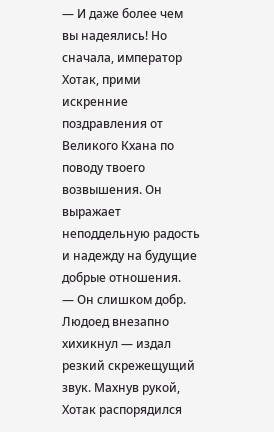— И даже более чем вы надеялись! Но сначала, император Хотак, прими искренние поздравления от Великого Кхана по поводу твоего возвышения. Он выражает неподдельную радость и надежду на будущие добрые отношения.
— Он слишком добр.
Людоед внезапно хихикнул — издал резкий скрежещущий звук. Махнув рукой, Хотак распорядился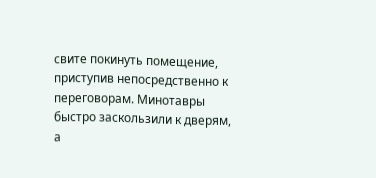свите покинуть помещение, приступив непосредственно к переговорам. Минотавры быстро заскользили к дверям, а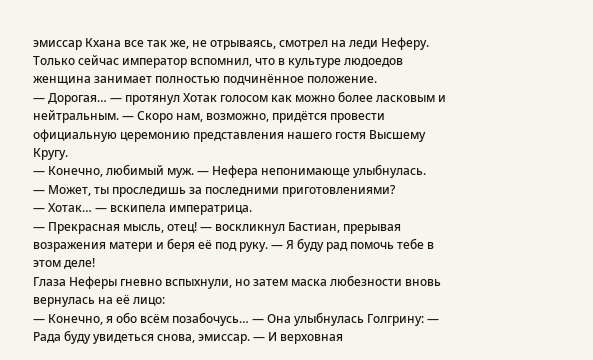эмиссар Кхана все так же, не отрываясь, смотрел на леди Неферу. Только сейчас император вспомнил, что в культуре людоедов женщина занимает полностью подчинённое положение.
— Дорогая… — протянул Хотак голосом как можно более ласковым и нейтральным. — Скоро нам, возможно, придётся провести официальную церемонию представления нашего гостя Высшему Кругу.
— Конечно, любимый муж. — Нефера непонимающе улыбнулась.
— Может, ты проследишь за последними приготовлениями?
— Хотак… — вскипела императрица.
— Прекрасная мысль, отец! — воскликнул Бастиан, прерывая возражения матери и беря её под руку. — Я буду рад помочь тебе в этом деле!
Глаза Неферы гневно вспыхнули, но затем маска любезности вновь вернулась на её лицо:
— Конечно, я обо всём позабочусь… — Она улыбнулась Голгрину: — Рада буду увидеться снова, эмиссар. — И верховная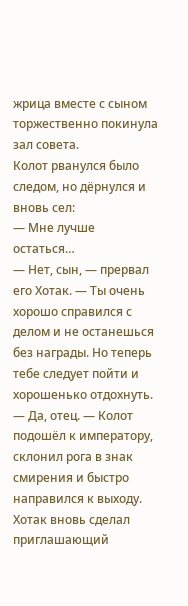жрица вместе с сыном торжественно покинула зал совета.
Колот рванулся было следом, но дёрнулся и вновь сел:
— Мне лучше остаться…
— Нет, сын, — прервал его Хотак. — Ты очень хорошо справился с делом и не останешься без награды. Но теперь тебе следует пойти и хорошенько отдохнуть.
— Да, отец. — Колот подошёл к императору, склонил рога в знак смирения и быстро направился к выходу.
Хотак вновь сделал приглашающий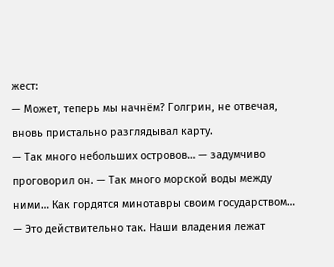жест:
— Может, теперь мы начнём? Голгрин, не отвечая, вновь пристально разглядывал карту.
— Так много небольших островов… — задумчиво проговорил он. — Так много морской воды между ними… Как гордятся минотавры своим государством…
— Это действительно так. Наши владения лежат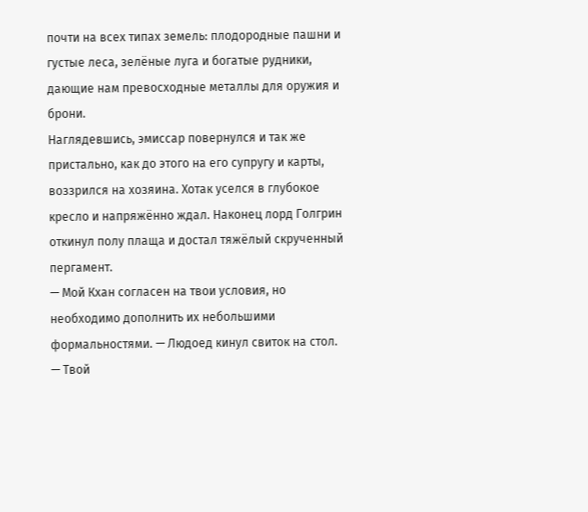почти на всех типах земель: плодородные пашни и густые леса, зелёные луга и богатые рудники, дающие нам превосходные металлы для оружия и брони.
Наглядевшись, эмиссар повернулся и так же пристально, как до этого на его супругу и карты, воззрился на хозяина. Хотак уселся в глубокое кресло и напряжённо ждал. Наконец лорд Голгрин откинул полу плаща и достал тяжёлый скрученный пергамент.
— Мой Кхан согласен на твои условия, но необходимо дополнить их небольшими формальностями. — Людоед кинул свиток на стол. — Твой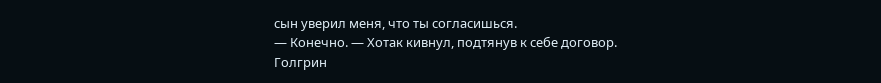сын уверил меня, что ты согласишься.
— Конечно. — Хотак кивнул, подтянув к себе договор.
Голгрин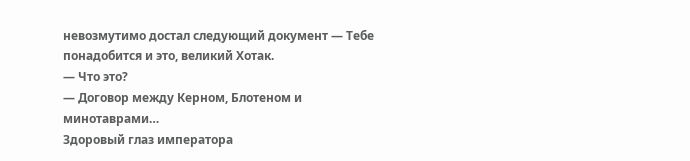невозмутимо достал следующий документ — Тебе понадобится и это, великий Хотак.
— Что это?
— Договор между Керном, Блотеном и минотаврами…
Здоровый глаз императора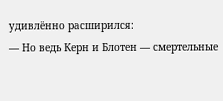удивлённо расширился:
— Но ведь Керн и Блотен — смертельные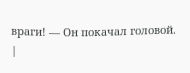враги! — Он покачал головой. |